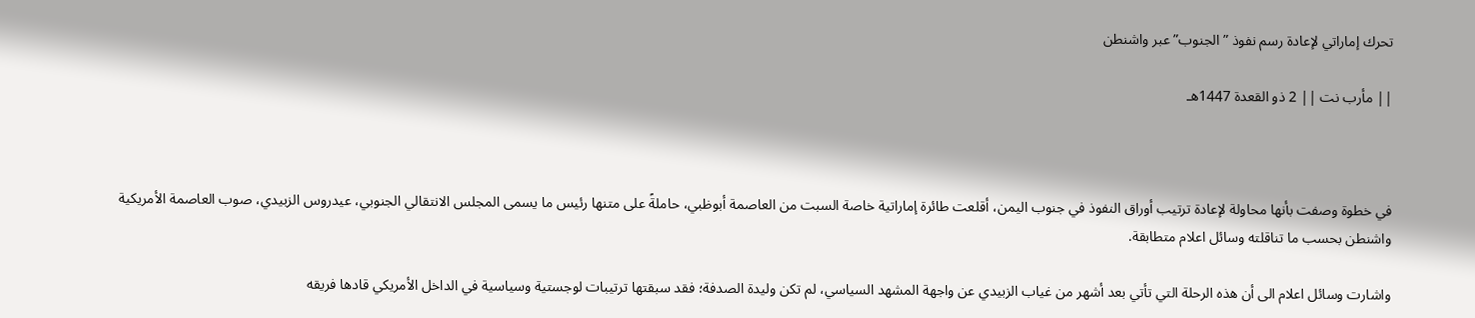تحرك إماراتي لإعادة رسم نفوذ ” الجنوب” عبر واشنطن

|| مأرب نت || 2 ذو القعدة 1447هـ



في خطوة وصفت بأنها محاولة لإعادة ترتيب أوراق النفوذ في جنوب اليمن، أقلعت طائرة إماراتية خاصة السبت من العاصمة أبوظبي، حاملةً على متنها رئيس ما يسمى المجلس الانتقالي الجنوبي، عيدروس الزبيدي، صوب العاصمة الأمريكية واشنطن بحسب ما تناقلته وسائل اعلام متطابقة.

واشارت وسائل اعلام الى أن هذه الرحلة التي تأتي بعد أشهر من غياب الزبيدي عن واجهة المشهد السياسي، لم تكن وليدة الصدفة؛ فقد سبقتها ترتيبات لوجستية وسياسية في الداخل الأمريكي قادها فريقه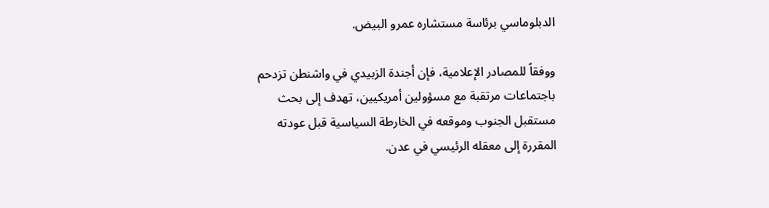الدبلوماسي برئاسة مستشاره عمرو البيض.

ووفقاً للمصادر الإعلامية، فإن أجندة الزبيدي في واشنطن تزدحم باجتماعات مرتقبة مع مسؤولين أمريكيين، تهدف إلى بحث مستقبل الجنوب وموقعه في الخارطة السياسية قبل عودته المقررة إلى معقله الرئيسي في عدن.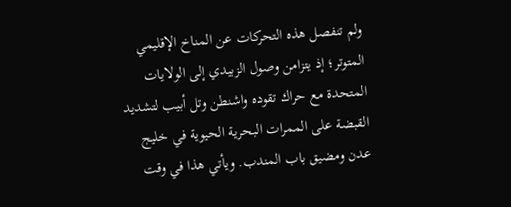ولم تنفصل هذه التحركات عن المناخ الإقليمي المتوتر؛ إذ يتزامن وصول الزبيدي إلى الولايات المتحدة مع حراك تقوده واشنطن وتل أبيب لتشديد القبضة على الممرات البحرية الحيوية في خليج عدن ومضيق باب المندب. ويأتي هذا في وقت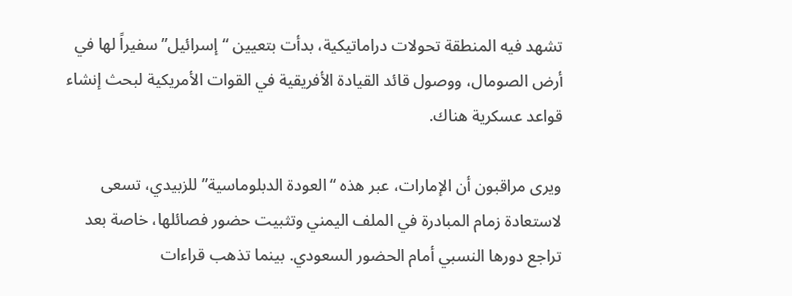تشهد فيه المنطقة تحولات دراماتيكية، بدأت بتعيين “إسرائيل” سفيراً لها في أرض الصومال، ووصول قائد القيادة الأفريقية في القوات الأمريكية لبحث إنشاء قواعد عسكرية هناك.

ويرى مراقبون أن الإمارات، عبر هذه “العودة الدبلوماسية” للزبيدي، تسعى لاستعادة زمام المبادرة في الملف اليمني وتثبيت حضور فصائلها، خاصة بعد تراجع دورها النسبي أمام الحضور السعودي. بينما تذهب قراءات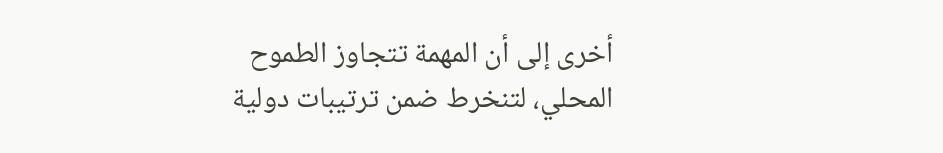أخرى إلى أن المهمة تتجاوز الطموح المحلي، لتنخرط ضمن ترتيبات دولية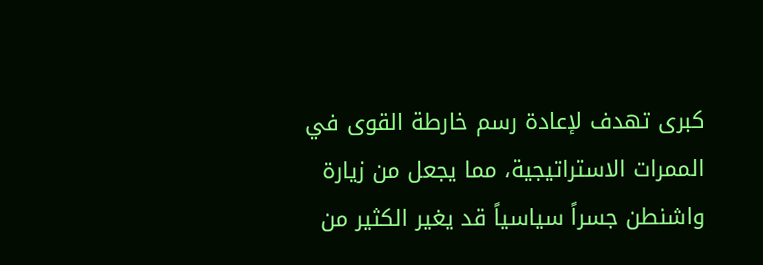كبرى تهدف لإعادة رسم خارطة القوى في الممرات الاستراتيجية، مما يجعل من زيارة واشنطن جسراً سياسياً قد يغير الكثير من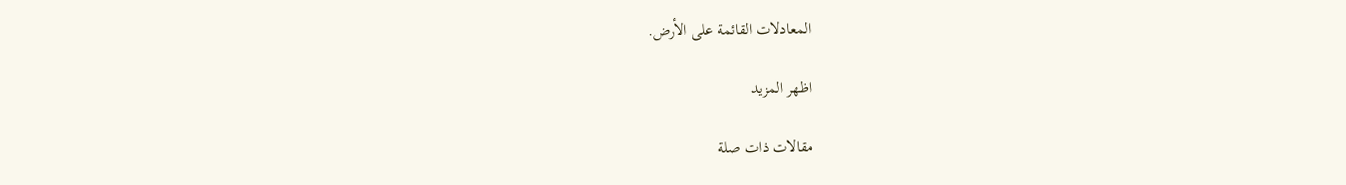المعادلات القائمة على الأرض.

اظهر المزيد

مقالات ذات صلة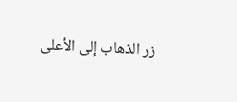زر الذهاب إلى الأعلى